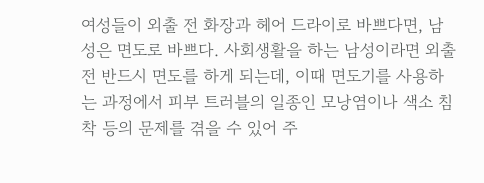여성들이 외출 전 화장과 헤어 드라이로 바쁘다면, 남성은 면도로 바쁘다. 사회생활을 하는 남성이라면 외출 전 반드시 면도를 하게 되는데, 이때 면도기를 사용하는 과정에서 피부 트러블의 일종인 모낭염이나 색소 침착 등의 문제를 겪을 수 있어 주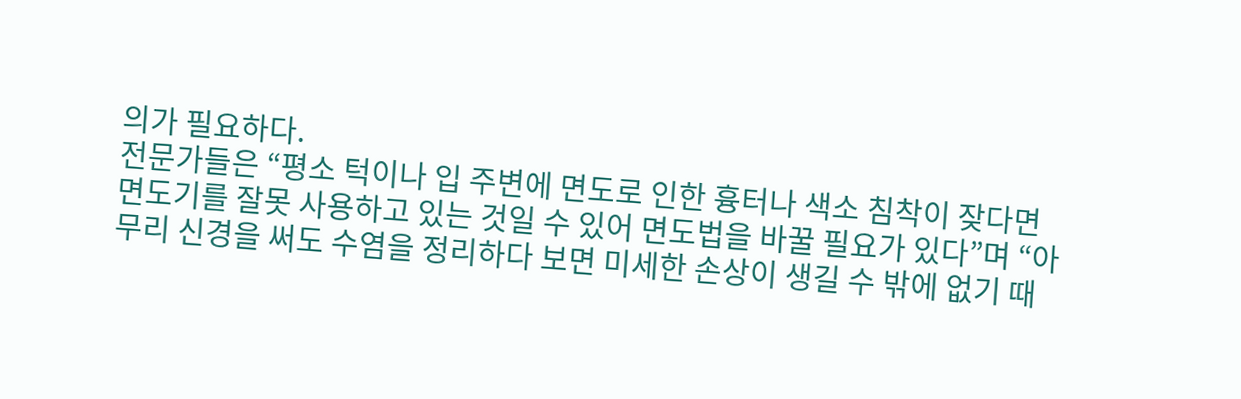의가 필요하다.
전문가들은 “평소 턱이나 입 주변에 면도로 인한 흉터나 색소 침착이 잦다면 면도기를 잘못 사용하고 있는 것일 수 있어 면도법을 바꿀 필요가 있다”며 “아무리 신경을 써도 수염을 정리하다 보면 미세한 손상이 생길 수 밖에 없기 때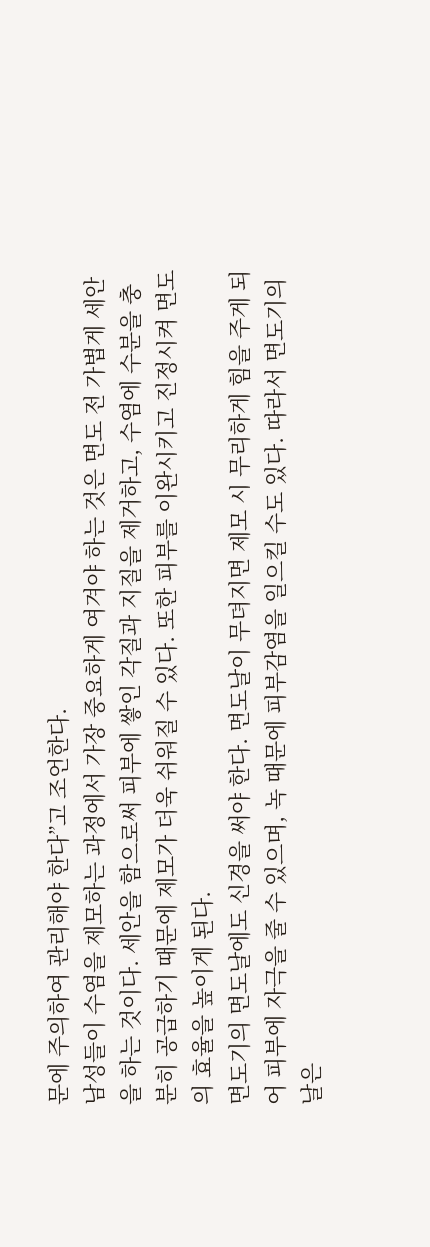문에 주의하여 관리해야 한다”고 조언한다.
남성들이 수염을 제모하는 과정에서 가장 중요하게 여겨야 하는 것은 면도 전 가볍게 세안을 하는 것이다. 세안을 함으로써 피부에 쌓인 각질과 지질을 제거하고, 수염에 수분을 충분히 공급하기 때문에 제모가 더욱 쉬워질 수 있다. 또한 피부를 이완시키고 진정시켜 면도의 효율을 높이게 된다.
면도기의 면도날에도 신경을 써야 한다. 면도날이 무뎌지면 제모 시 무리하게 힘을 주게 되어 피부에 자극을 줄 수 있으며, 녹 때문에 피부감염을 일으킬 수도 있다. 따라서 면도기의 날은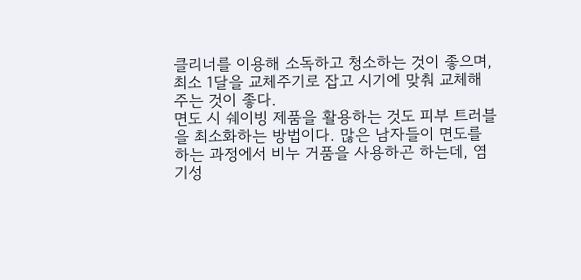클리너를 이용해 소독하고 청소하는 것이 좋으며, 최소 1달을 교체주기로 잡고 시기에 맞춰 교체해주는 것이 좋다.
면도 시 쉐이빙 제품을 활용하는 것도 피부 트러블을 최소화하는 방법이다. 많은 남자들이 면도를 하는 과정에서 비누 거품을 사용하곤 하는데, 염기성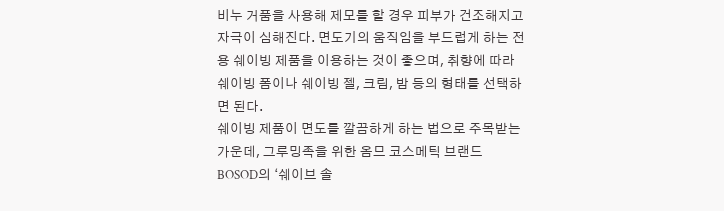비누 거품을 사용해 제모를 할 경우 피부가 건조해지고 자극이 심해진다. 면도기의 움직임을 부드럽게 하는 전용 쉐이빙 제품을 이용하는 것이 좋으며, 취향에 따라 쉐이빙 폼이나 쉐이빙 젤, 크림, 밤 등의 형태를 선택하면 된다.
쉐이빙 제품이 면도를 깔끔하게 하는 법으로 주목받는 가운데, 그루밍족을 위한 옴므 코스메틱 브랜드 BOSOD의 ‘쉐이브 솔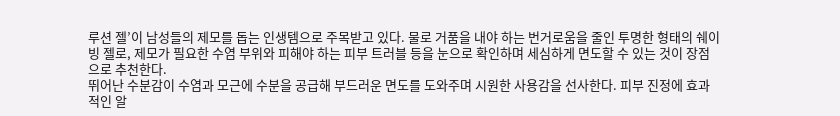루션 젤’이 남성들의 제모를 돕는 인생템으로 주목받고 있다. 물로 거품을 내야 하는 번거로움을 줄인 투명한 형태의 쉐이빙 젤로, 제모가 필요한 수염 부위와 피해야 하는 피부 트러블 등을 눈으로 확인하며 세심하게 면도할 수 있는 것이 장점으로 추천한다.
뛰어난 수분감이 수염과 모근에 수분을 공급해 부드러운 면도를 도와주며 시원한 사용감을 선사한다. 피부 진정에 효과적인 알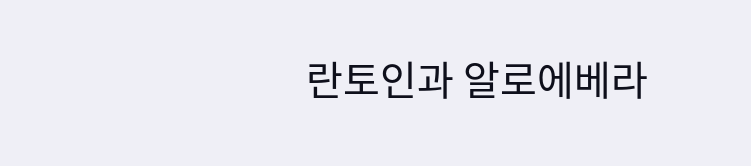란토인과 알로에베라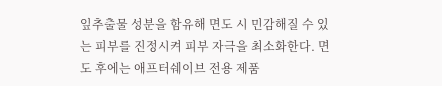잎추출물 성분을 함유해 면도 시 민감해질 수 있는 피부를 진정시켜 피부 자극을 최소화한다. 면도 후에는 애프터쉐이브 전용 제품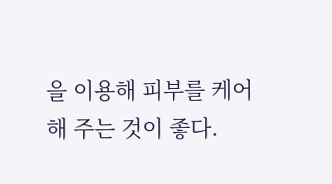을 이용해 피부를 케어해 주는 것이 좋다.